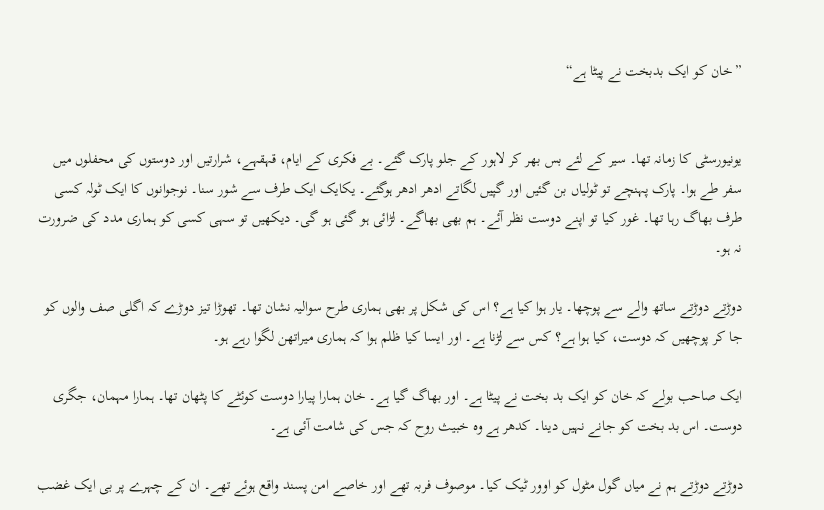”خان کو ایک بدبخت نے پیٹا ہے“


یونیورسٹی کا زمانہ تھا۔ سیر کے لئے بس بھر کر لاہور کے جلو پارک گئے۔ بے فکری کے ایام، قہقہے، شرارتیں اور دوستوں کی محفلوں میں سفر طے ہوا۔ پارک پہنچے تو ٹولیاں بن گئیں اور گپیں لگاتے ادھر ادھر ہوگئے۔ یکایک ایک طرف سے شور سنا۔ نوجوانوں کا ایک ٹولہ کسی طرف بھاگ رہا تھا۔ غور کیا تو اپنے دوست نظر آئے۔ ہم بھی بھاگے۔ لڑائی ہو گئی ہو گی۔ دیکھیں تو سہی کسی کو ہماری مدد کی ضرورت نہ ہو۔

دوڑتے دوڑتے ساتھ والے سے پوچھا۔ یار ہوا کیا ہے؟ اس کی شکل پر بھی ہماری طرح سوالیہ نشان تھا۔ تھوڑا تیز دوڑے کہ اگلی صف والوں کو جا کر پوچھیں کہ دوست، کیا ہوا ہے؟ کس سے لڑنا ہے۔ اور ایسا کیا ظلم ہوا کہ ہماری میراتھن لگوا رہے ہو۔

ایک صاحب بولے کہ خان کو ایک بد بخت نے پیٹا ہے۔ اور بھاگ گیا ہے۔ خان ہمارا پیارا دوست کوئٹے کا پٹھان تھا۔ ہمارا مہمان، جگری دوست۔ اس بد بخت کو جانے نہیں دینا۔ کدھر ہے وہ خبیث روح کہ جس کی شامت آئی ہے۔

دوڑتے دوڑتے ہم نے میاں گول مٹول کو اوور ٹیک کیا۔ موصوف فربہ تھے اور خاصے امن پسند واقع ہوئے تھے۔ ان کے چہرے پر بی ایک غضب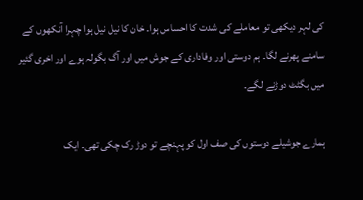کی لہر دیکھی تو معاملے کی شدت کا احساس ہوا۔ خان کا نیل نیل ہوا چہرا آنکھوں کے سامنے پھرنے لگا۔ ہم دوستی اور وفاداری کے جوش میں اور آگ بگولہ ہوے اور اخری گئیر میں بگٹٹ دوڑنے لگے۔

ہمارے جوشیلے دوستوں کی صف اول کو پہنچے تو دوڑ رک چکی تھی۔ ایک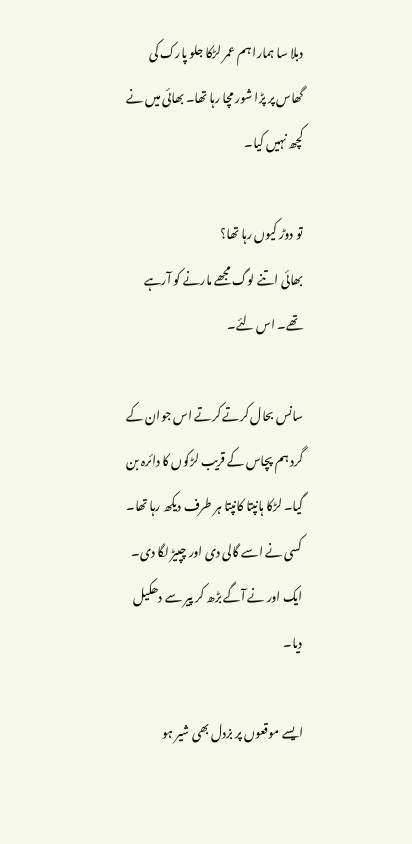دبلا سا ہمارا ہم عمر لڑکا جلو پارک کی گھاس پر پڑا شور مچا رہا تھا۔ بھائی میں نے کچھ نہیں کیا۔

تو دوڑ کیوں رہا تھا؟
بھائی اتنے لوگ مجھے مارنے کو آرہے تھے۔ اس لئے۔

سانس بحال کرتے کرتے اس جوان کے گرد ہم پچاس کے قریب لڑکوں کا دائرہ بن گیا۔ لڑکا ہانپتا کانپتا ہر طرف دیکھ رہا تھا۔ کسی نے اسے گالی دی اور چپیڑ لگا دی۔ ایک اور نے آگے بڑھ کر پیر سے دھکیل دیا۔

ایسے موقعوں پر بزدل بھی شیر ہو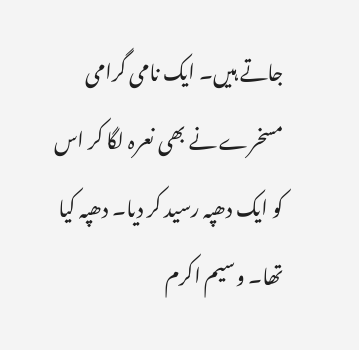جاتے ہیں۔ ایک نامی گرامی مسخرے نے بھی نعرہ لگا کر اس کو ایک دھپہ رسید کر دیا۔ دھپہ کیا تھا۔ وسیم اکرم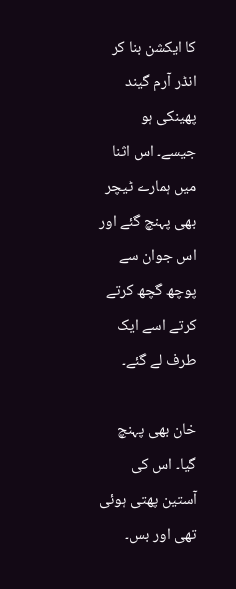کا ایکشن بنا کر انڈر آرم گیند پھینکی ہو جیسے۔ اس اثنا میں ہمارے ٹیچر بھی پہنچ گئے اور اس جوان سے پوچھ گچھ کرتے کرتے اسے ایک طرف لے گئے۔

خان بھی پہنچ گیا۔ اس کی آستین پھتی ہوئی تھی اور بس۔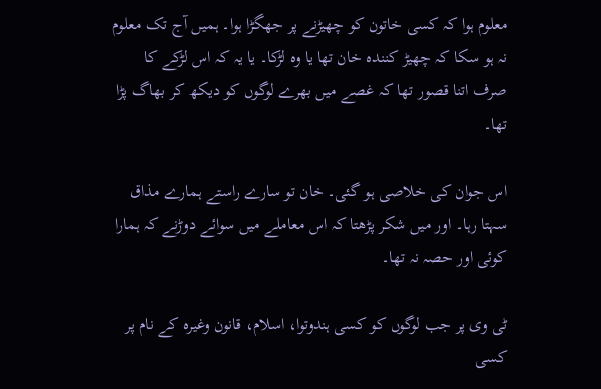معلوم ہوا کہ کسی خاتون کو چھیڑنے پر جھگڑا ہوا۔ ہمیں آج تک معلوم نہ ہو سکا کہ چھیڑ کنندہ خان تھا یا وہ لڑکا۔ یا یہ کہ اس لڑکے کا صرف اتنا قصور تھا کہ غصے میں بھرے لوگوں کو دیکھ کر بھاگ پڑا تھا۔

اس جوان کی خلاصی ہو گئی۔ خان تو سارے راستے ہمارے مذاق سہتا رہا۔ اور میں شکر پڑھتا کہ اس معاملے میں سوائے دوڑنے کہ ہمارا کوئی اور حصہ نہ تھا۔

ٹی وی پر جب لوگوں کو کسی ہندوتوا، اسلام، قانون وغیرہ کے نام پر کسی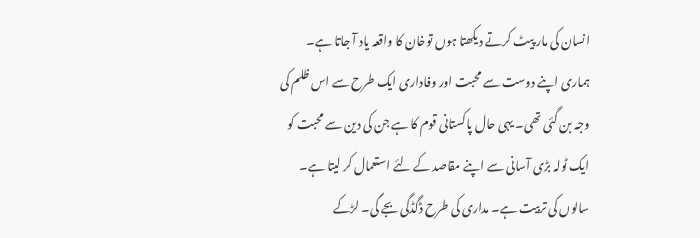انسان کی مار پیٹ کرتے دیکھتا ہوں توخان کا واقعہ یاد آ جاتا ہے۔ ہماری اپنے دوست سے محبت اور وفاداری ایک طرح سے اس ظلم کی وجہ بن گئی تھی۔ یہی حال پاکستانی قوم کا ہے جن کی دین سے محبت کو ایک ٹولہ بڑی آسانی سے اپنے مقاصد کے لئے استعمال کر لیتا ہے۔ سالوں کی تربیت ہے۔ مداری کی طرح ڈگڈگی بجے گی۔ لڑکے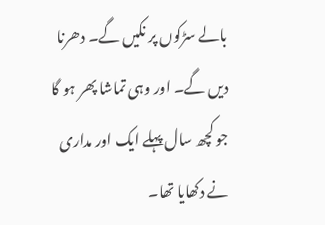بالے سڑکوں پر نکیں گے۔ دھرنا دیں گے۔ اور وہی تماشا پھر ہو گا جو کچھ سال پہلے ایک اور مداری نے دکھایا تھا۔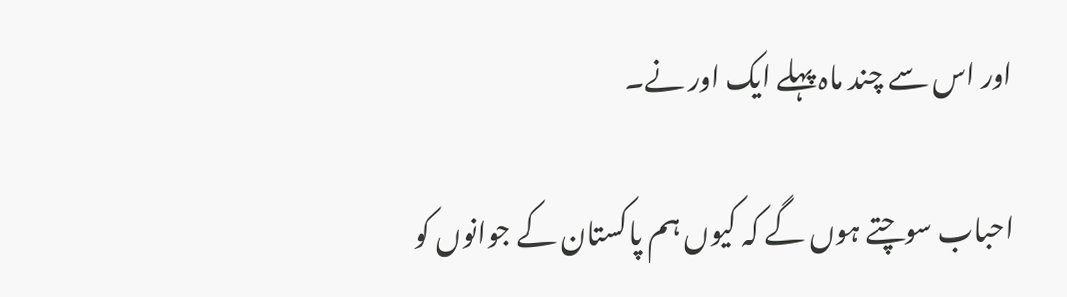اور اس سے چند ماہ پہلے ایک اور نے۔

احباب سوچتے ہوں گے کہ کیوں ہم پاکستان کے جوانوں کو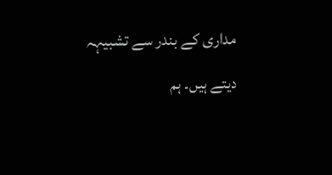مداری کے بندر سے تشبیہہ دیتے ہیں۔ ہم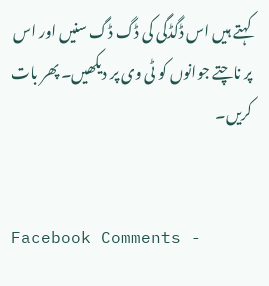کہتے ہیں اس ڈگڈگی کی ڈگ ڈگ سنیں اور اس پر ناچتے جوانوں کو ٹی وی پر دیکھیں۔ پھر بات کریں۔


Facebook Comments -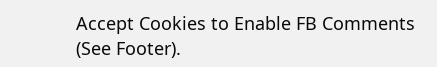Accept Cookies to Enable FB Comments (See Footer).